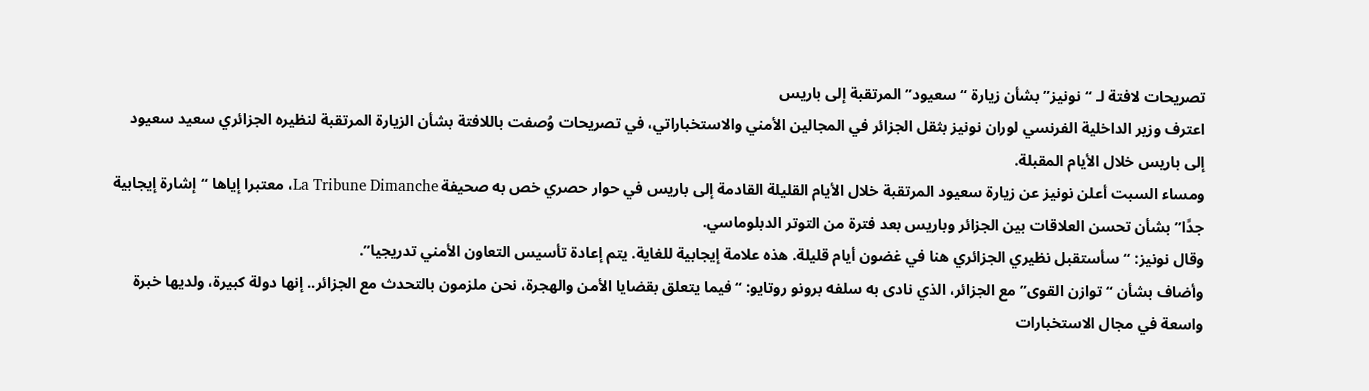تصريحات لافتة لـ “نونيز” بشأن زيارة “سعيود” المرتقبة إلى باريس
اعترف وزير الداخلية الفرنسي لوران نونيز بثقل الجزائر في المجالين الأمني والاستخباراتي، في تصريحات وُصفت باللافتة بشأن الزيارة المرتقبة لنظيره الجزائري سعيد سعيود إلى باريس خلال الأيام المقبلة.
ومساء السبت أعلن نونيز عن زيارة سعيود المرتقبة خلال الأيام القليلة القادمة إلى باريس في حوار حصري خص به صحيفة La Tribune Dimanche، معتبرا إياها “إشارة إيجابية جدًا” بشأن تحسن العلاقات بين الجزائر وباريس بعد فترة من التوتر الدبلوماسي.
وقال نونيز: “سأستقبل نظيري الجزائري هنا في غضون أيام قليلة. هذه علامة إيجابية للغاية. يتم إعادة تأسيس التعاون الأمني تدريجيا”.
وأضاف بشأن “توازن القوى” مع الجزائر، الذي نادى به سلفه برونو روتايو: “فيما يتعلق بقضايا الأمن والهجرة، نحن ملزمون بالتحدث مع الجزائر.. إنها دولة كبيرة، ولديها خبرة واسعة في مجال الاستخبارات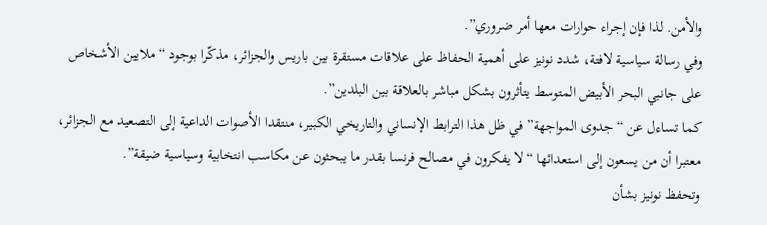والأمن. لذا فإن إجراء حوارات معها أمر ضروري”.
وفي رسالة سياسية لافتة، شدد نونيز على أهمية الحفاظ على علاقات مستقرة بين باريس والجزائر، مذكّرا بوجود “ملايين الأشخاص على جانبي البحر الأبيض المتوسط يتأثرون بشكل مباشر بالعلاقة بين البلدين”.
كما تساءل عن “جدوى المواجهة” في ظل هذا الترابط الإنساني والتاريخي الكبير، منتقدا الأصوات الداعية إلى التصعيد مع الجزائر، معتبرا أن من يسعون إلى استعدائها “لا يفكرون في مصالح فرنسا بقدر ما يبحثون عن مكاسب انتخابية وسياسية ضيقة”.
وتحفظ نونيز بشأن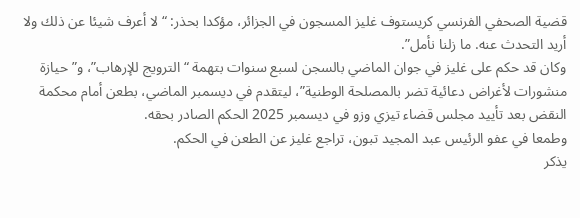قضية الصحفي الفرنسي كريستوف غليز المسجون في الجزائر، مؤكدا بحذر: “لا أعرف شيئا عن ذلك ولا أريد التحدث عنه. ما زلنا نأمل”.
وكان قد حكم على غليز في جوان الماضي بالسجن لسبع سنوات بتهمة “الترويج للإرهاب”، و”حيازة منشورات لأغراض دعائية تضر بالمصلحة الوطنية”، ليتقدم في ديسمبر الماضي، بطعن أمام محكمة النقض بعد تأييد مجلس قضاء تيزي وزو في ديسمبر 2025 الحكم الصادر بحقه.
وطمعا في عفو الرئيس عبد المجيد تبون، تراجع غليز عن الطعن في الحكم.
يذكر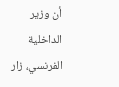أن وزير الداخلية الفرنسي، زار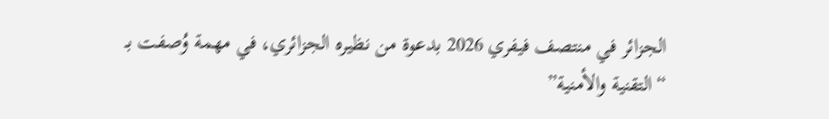الجزائر في منتصف فيفري 2026 بدعوة من نظيره الجزائري، في مهمة وُصفت بـ “التقنية والأمنية”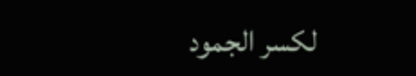لكسر الجمود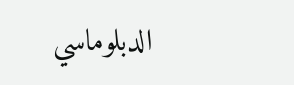الدبلوماسي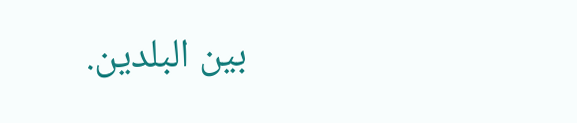بين البلدين.